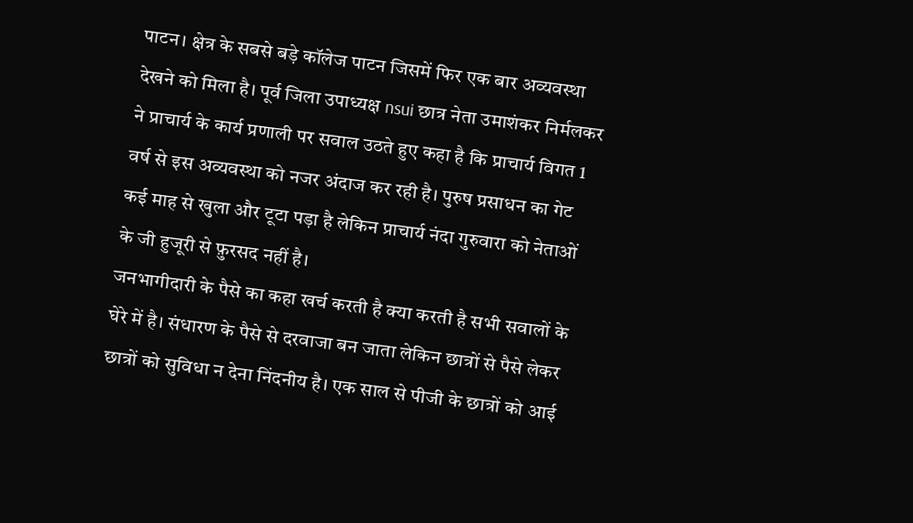पाटन। क्षेत्र के सबसे बड़े कॉलेज पाटन जिसमें फिर एक बार अव्यवस्था देखने को मिला है। पूर्व जिला उपाध्यक्ष nsui छात्र नेता उमाशंकर निर्मलकर ने प्राचार्य के कार्य प्रणाली पर सवाल उठते हुए कहा है कि प्राचार्य विगत 1 वर्ष से इस अव्यवस्था को नजर अंदाज कर रही है। पुरुष प्रसाधन का गेट कई माह से खुला और टूटा पड़ा है लेकिन प्राचार्य नंदा गुरुवारा को नेताओं के जी हुजूरी से फ़ुरसद नहीं है।
जनभागीदारी के पैसे का कहा खर्च करती है क्या करती है सभी सवालों के घेरे में है। संधारण के पैसे से दरवाजा बन जाता लेकिन छात्रों से पैसे लेकर छात्रों को सुविधा न देना निंदनीय है। एक साल से पीजी के छात्रों को आई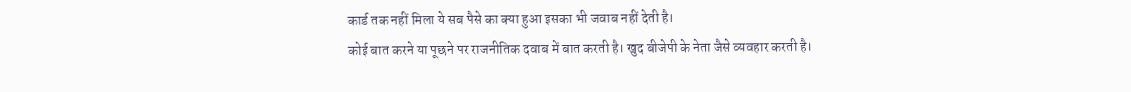कार्ड तक नहीं मिला ये सब पैसे का क्या हुआ इसका भी जवाब नहीं देती है।
कोई बात करने या पूछने पर राजनीतिक दवाब में बात करती है। खुद बीजेपी के नेता जैसे व्यवहार करती है।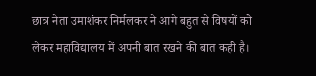छात्र नेता उमाशंकर निर्मलकर ने आगे बहुत से विषयों को लेकर महाविद्यालय में अपनी बात रखने की बात कही है।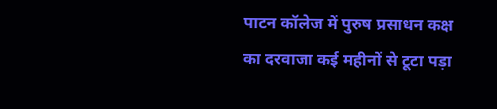पाटन कॉलेज में पुरुष प्रसाधन कक्ष का दरवाजा कई महीनों से टूटा पड़ा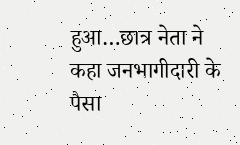हुआ…छात्र नेता ने कहा जनभागीदारी के पैसा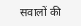सवालों की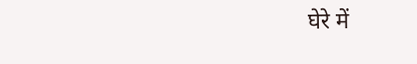घेरे में